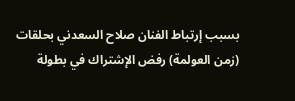بسبب إرتباط الفنان صلاح السعدني بحلقات (زمن العولمة) رفض الإشتراك في بطولة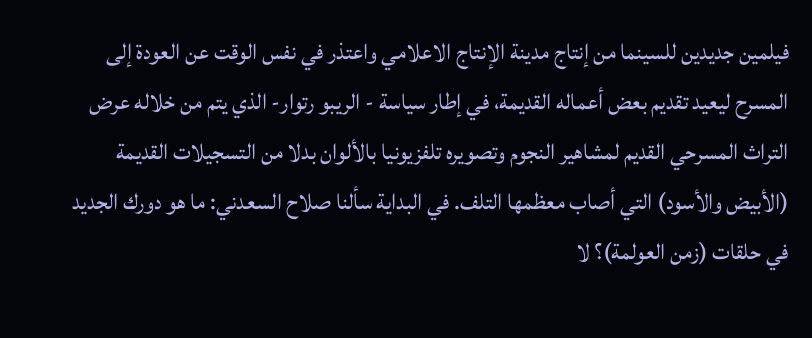فيلمين جديدين للسينما من إنتاج مدينة الإنتاج الاعلامي واعتذر في نفس الوقت عن العودة إلى المسرح ليعيد تقديم بعض أعماله القديمة، في إطار سياسة - الريبو رتوار- الذي يتم من خلاله عرض التراث المسرحي القديم لمشاهير النجوم وتصويره تلفزيونيا بالألوان بدلا من التسجيلات القديمة (الأبيض والأسود) التي أصاب معظمها التلف. في البداية سألنا صلاح السعدني: ما هو دورك الجديد في حلقات (زمن العولمة)؟ لا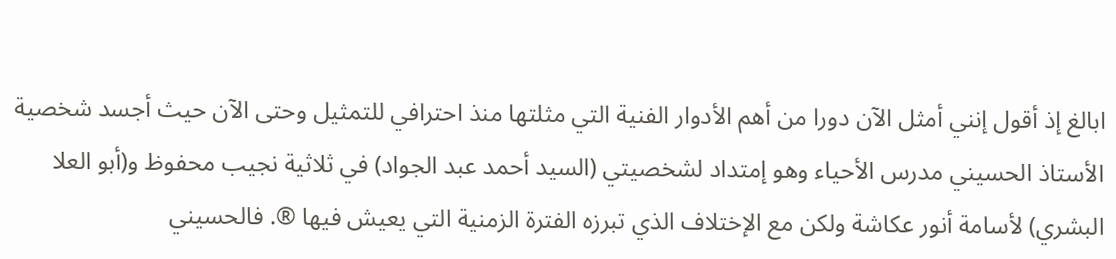ابالغ إذ أقول إنني أمثل الآن دورا من أهم الأدوار الفنية التي مثلتها منذ احترافي للتمثيل وحتى الآن حيث أجسد شخصية الأستاذ الحسيني مدرس الأحياء وهو إمتداد لشخصيتي (السيد أحمد عبد الجواد) في ثلاثية نجيب محفوظ و(أبو العلا البشري) لأسامة أنور عكاشة ولكن مع الإختلاف الذي تبرزه الفترة الزمنية التي يعيش فيها ®. فالحسيني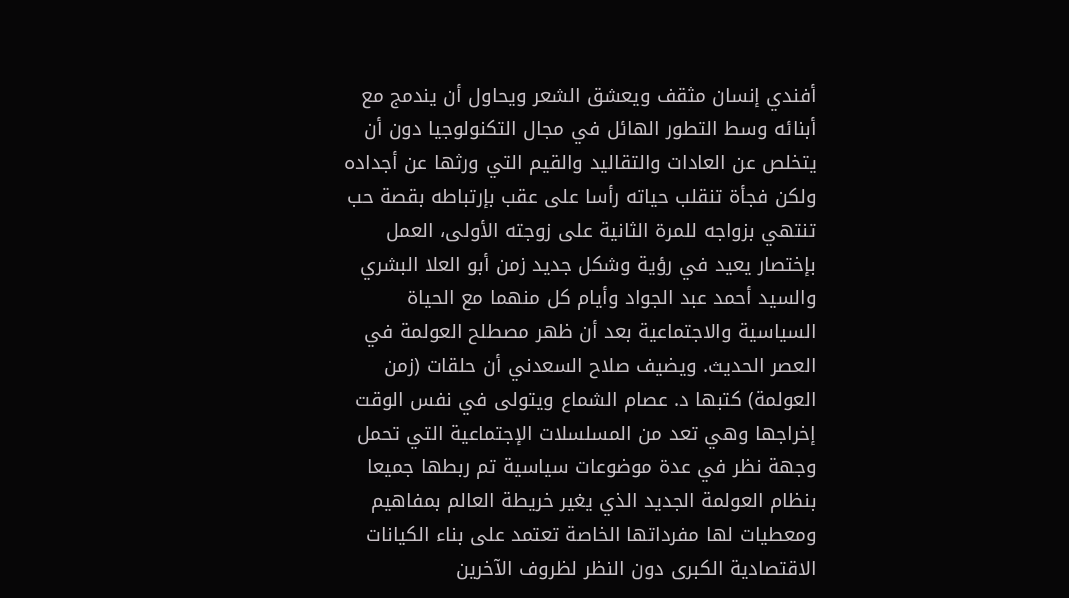أفندي إنسان مثقف ويعشق الشعر ويحاول أن يندمج مع أبنائه وسط التطور الهائل في مجال التكنولوجيا دون أن يتخلص عن العادات والتقاليد والقيم التي ورثها عن أجداده ولكن فجأة تنقلب حياته رأسا على عقب بإرتباطه بقصة حب تنتهي بزواجه للمرة الثانية على زوجته الأولى، العمل بإختصار يعيد في رؤية وشكل جديد زمن أبو العلا البشري والسيد أحمد عبد الجواد وأيام كل منهما مع الحياة السياسية والاجتماعية بعد أن ظهر مصطلح العولمة في العصر الحديث. ويضيف صلاح السعدني أن حلقات (زمن العولمة) كتبها د. عصام الشماع ويتولى في نفس الوقت إخراجها وهي تعد من المسلسلات الإجتماعية التي تحمل وجهة نظر في عدة موضوعات سياسية تم ربطها جميعا بنظام العولمة الجديد الذي يغير خريطة العالم بمفاهيم ومعطيات لها مفرداتها الخاصة تعتمد على بناء الكيانات الاقتصادية الكبرى دون النظر لظروف الآخرين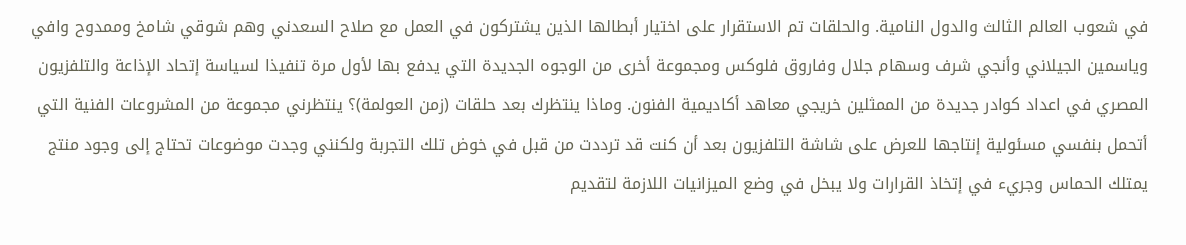في شعوب العالم الثالث والدول النامية. والحلقات تم الاستقرار على اختيار أبطالها الذين يشتركون في العمل مع صلاح السعدني وهم شوقي شامخ وممدوح وافي وياسمين الجيلاني وأنجي شرف وسهام جلال وفاروق فلوكس ومجموعة أخرى من الوجوه الجديدة التي يدفع بها لأول مرة تنفيذا لسياسة إتحاد الإذاعة والتلفزيون المصري في اعداد كوادر جديدة من الممثلين خريجي معاهد أكاديمية الفنون. وماذا ينتظرك بعد حلقات (زمن العولمة)؟ ينتظرني مجموعة من المشروعات الفنية التي أتحمل بنفسي مسئولية إنتاجها للعرض على شاشة التلفزيون بعد أن كنت قد ترددت من قبل في خوض تلك التجربة ولكنني وجدت موضوعات تحتاج إلى وجود منتج يمتلك الحماس وجريء في إتخاذ القرارات ولا يبخل في وضع الميزانيات اللازمة لتقديم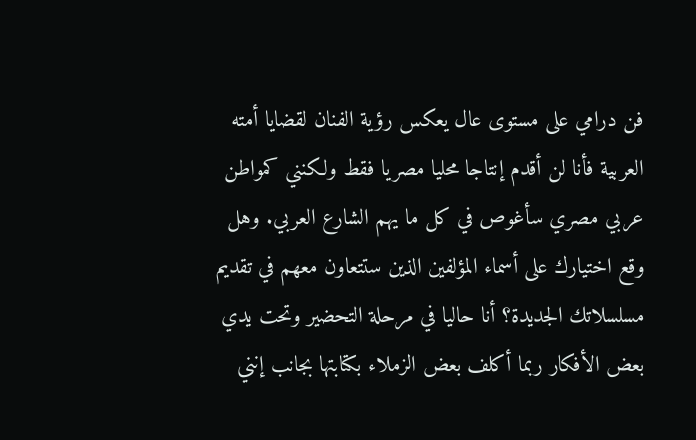فن درامي على مستوى عال يعكس رؤية الفنان لقضايا أمته العربية فأنا لن أقدم إنتاجا محليا مصريا فقط ولكنني كمواطن عربي مصري سأغوص في كل ما يهم الشارع العربي. وهل وقع اختيارك على أسماء المؤلفين الذين ستتعاون معهم في تقديم مسلسلاتك الجديدة؟ أنا حاليا في مرحلة التحضير وتحت يدي بعض الأفكار ربما أكلف بعض الزملاء بكتابتها بجانب إنني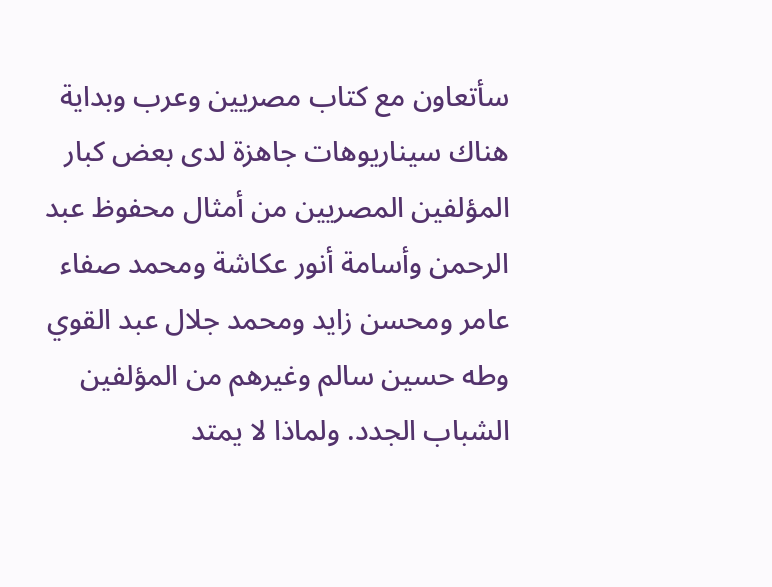سأتعاون مع كتاب مصريين وعرب وبداية هناك سيناريوهات جاهزة لدى بعض كبار المؤلفين المصريين من أمثال محفوظ عبد الرحمن وأسامة أنور عكاشة ومحمد صفاء عامر ومحسن زايد ومحمد جلال عبد القوي وطه حسين سالم وغيرهم من المؤلفين الشباب الجدد. ولماذا لا يمتد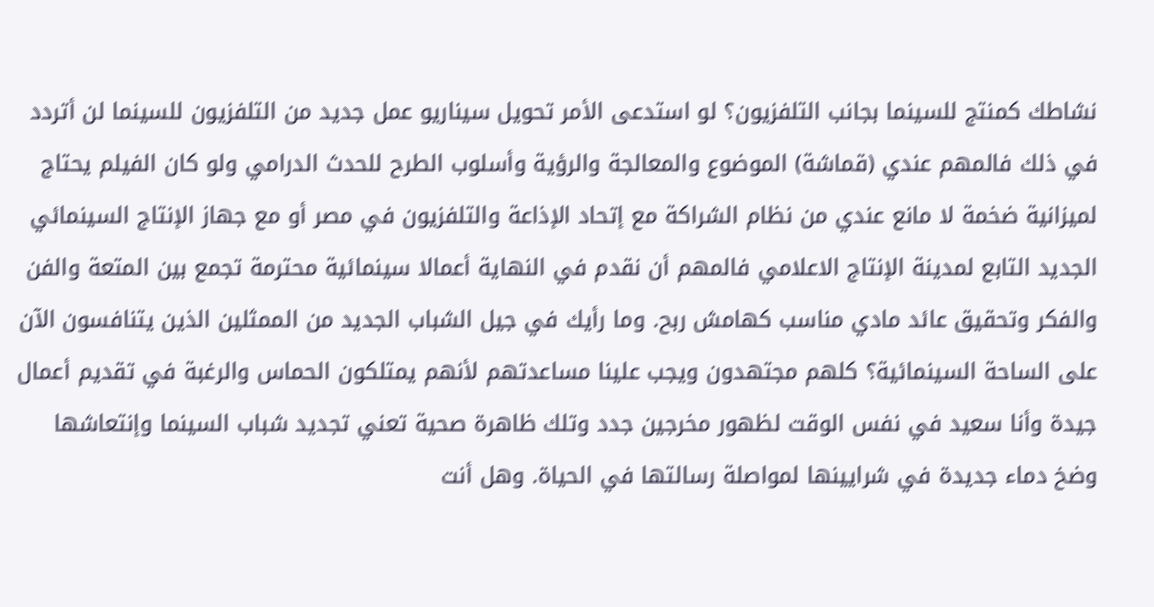نشاطك كمنتج للسينما بجانب التلفزيون؟ لو استدعى الأمر تحويل سيناريو عمل جديد من التلفزيون للسينما لن أتردد في ذلك فالمهم عندي (قماشة) الموضوع والمعالجة والرؤية وأسلوب الطرح للحدث الدرامي ولو كان الفيلم يحتاج لميزانية ضخمة لا مانع عندي من نظام الشراكة مع إتحاد الإذاعة والتلفزيون في مصر أو مع جهاز الإنتاج السينمائي الجديد التابع لمدينة الإنتاج الاعلامي فالمهم أن نقدم في النهاية أعمالا سينمائية محترمة تجمع بين المتعة والفن والفكر وتحقيق عائد مادي مناسب كهامش ربح. وما رأيك في جيل الشباب الجديد من الممثلين الذين يتنافسون الآن على الساحة السينمائية؟ كلهم مجتهدون ويجب علينا مساعدتهم لأنهم يمتلكون الحماس والرغبة في تقديم أعمال جيدة وأنا سعيد في نفس الوقت لظهور مخرجين جدد وتلك ظاهرة صحية تعني تجديد شباب السينما وإنتعاشها وضخ دماء جديدة في شرايينها لمواصلة رسالتها في الحياة. وهل أنت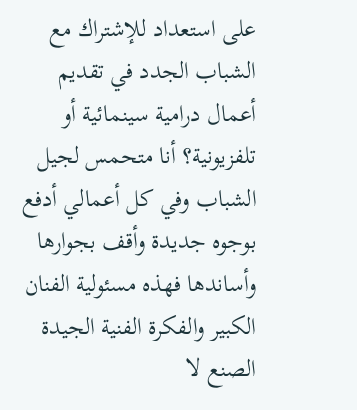على استعداد للإشتراك مع الشباب الجدد في تقديم أعمال درامية سينمائية أو تلفزيونية؟ أنا متحمس لجيل الشباب وفي كل أعمالي أدفع بوجوه جديدة وأقف بجوارها وأساندها فهذه مسئولية الفنان الكبير والفكرة الفنية الجيدة الصنع لا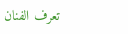تعرف الفنان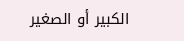الكبير أو الصغير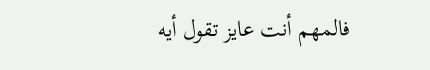فالمهم أنت عايز تقول أيه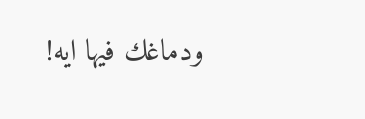ودماغك فيها ايه!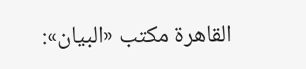القاهرة مكتب «البيان»: